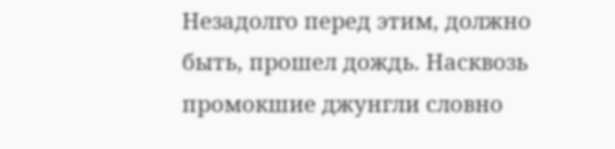Незадолго перед этим, должно быть, прошел дождь. Насквозь промокшие джунгли словно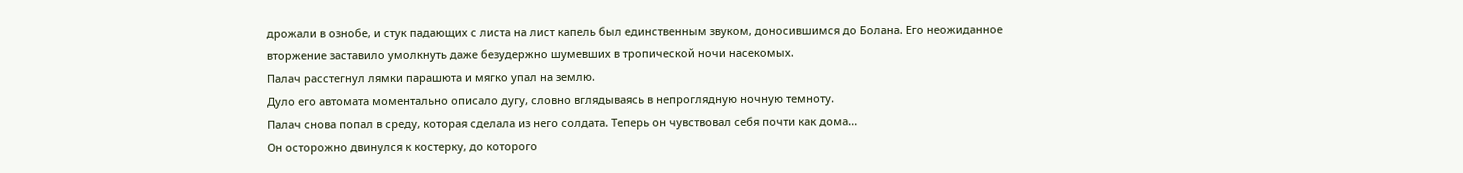дрожали в ознобе, и стук падающих с листа на лист капель был единственным звуком, доносившимся до Болана. Его неожиданное вторжение заставило умолкнуть даже безудержно шумевших в тропической ночи насекомых.
Палач расстегнул лямки парашюта и мягко упал на землю.
Дуло его автомата моментально описало дугу, словно вглядываясь в непроглядную ночную темноту.
Палач снова попал в среду, которая сделала из него солдата. Теперь он чувствовал себя почти как дома...
Он осторожно двинулся к костерку, до которого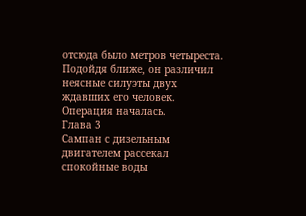отсюда было метров четыреста.
Подойдя ближе, он различил неясные силуэты двух ждавших его человек.
Операция началась.
Глава 3
Сампан с дизельным двигателем рассекал спокойные воды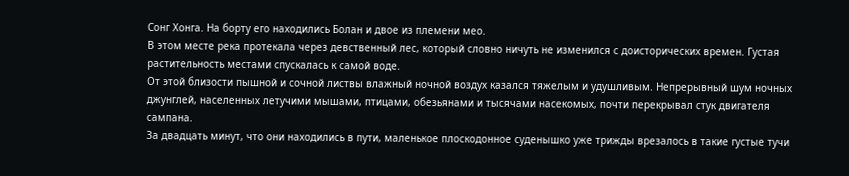Сонг Хонга. На борту его находились Болан и двое из племени мео.
В этом месте река протекала через девственный лес, который словно ничуть не изменился с доисторических времен. Густая растительность местами спускалась к самой воде.
От этой близости пышной и сочной листвы влажный ночной воздух казался тяжелым и удушливым. Непрерывный шум ночных джунглей, населенных летучими мышами, птицами, обезьянами и тысячами насекомых, почти перекрывал стук двигателя сампана.
За двадцать минут, что они находились в пути, маленькое плоскодонное суденышко уже трижды врезалось в такие густые тучи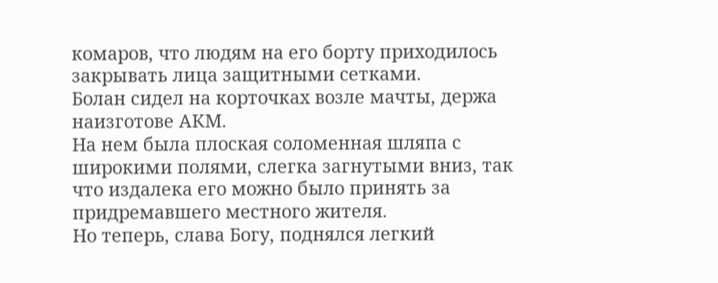комаров, что людям на его борту приходилось закрывать лица защитными сетками.
Болан сидел на корточках возле мачты, держа наизготове АКМ.
На нем была плоская соломенная шляпа с широкими полями, слегка загнутыми вниз, так что издалека его можно было принять за придремавшего местного жителя.
Но теперь, слава Богу, поднялся легкий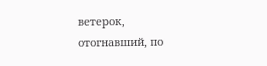ветерок, отогнавший, по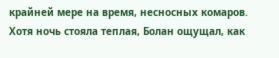крайней мере на время, несносных комаров. Хотя ночь стояла теплая, Болан ощущал, как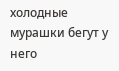холодные мурашки бегут у него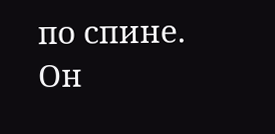по спине. Он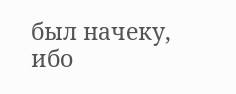был начеку, ибо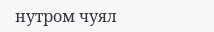нутром чуял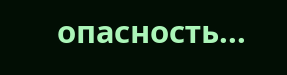опасность...